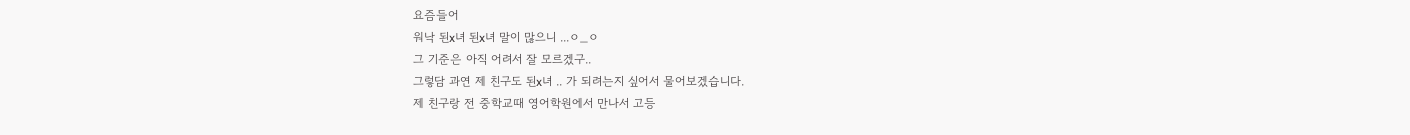요즘들어
워낙 된x녀 된x녀 말이 많으니 ...ㅇ_ㅇ
그 기준은 아직 어려서 잘 모르겠구..
그렇담 과연 제 친구도 된x녀 .. 가 되려는지 싶어서 물어보겠습니다.
제 친구랑 전 중학교때 영어학원에서 만나서 고등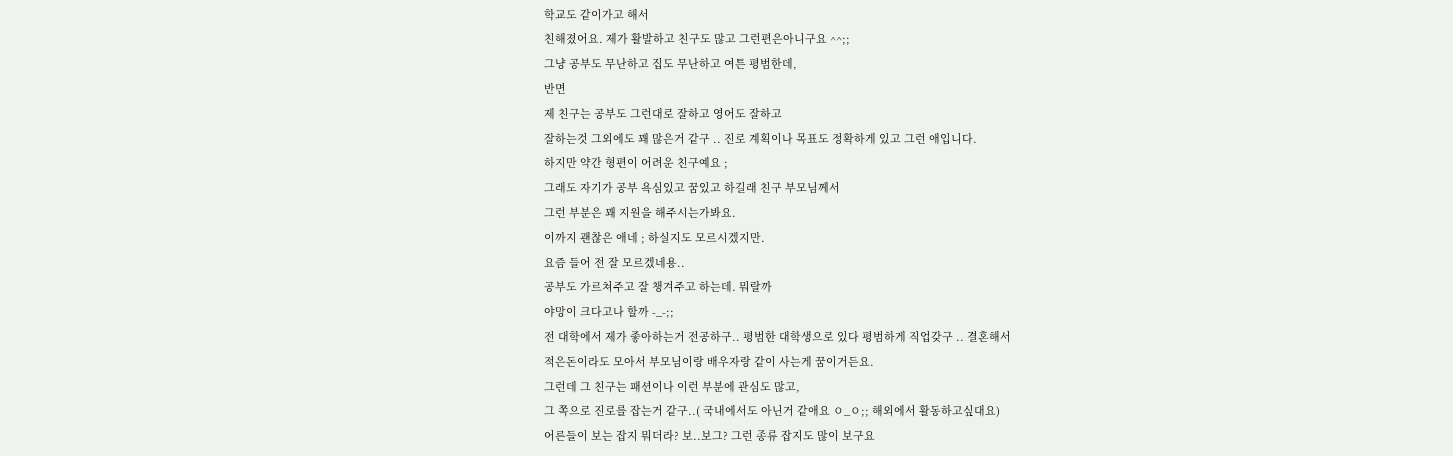학교도 같이가고 해서
친해졌어요. 제가 활발하고 친구도 많고 그런편은아니구요 ^^;;
그냥 공부도 무난하고 집도 무난하고 여튼 평범한데,
반면
제 친구는 공부도 그런대로 잘하고 영어도 잘하고
잘하는것 그외에도 꽤 많은거 같구 .. 진로 계획이나 목표도 정확하게 있고 그런 애입니다.
하지만 약간 형편이 어려운 친구예요 ;
그래도 자기가 공부 욕심있고 꿈있고 하길래 친구 부모님께서
그런 부분은 꽤 지원을 해주시는가봐요.
이까지 괜찮은 애네 ; 하실지도 모르시겠지만.
요즘 들어 전 잘 모르겠네용..
공부도 가르쳐주고 잘 챙겨주고 하는데. 뭐랄까
야망이 크다고나 할까 -_-;;
전 대학에서 제가 좋아하는거 전공하구.. 평범한 대학생으로 있다 평범하게 직업갖구 .. 결혼해서
적은돈이라도 모아서 부모님이랑 배우자랑 같이 사는게 꿈이거든요.
그런데 그 친구는 패션이나 이런 부분에 관심도 많고,
그 쪽으로 진로를 잡는거 같구..( 국내에서도 아닌거 같애요 ㅇ_ㅇ;; 해외에서 활동하고싶대요)
어른들이 보는 잡지 뭐더라? 보..보그? 그런 종류 잡지도 많이 보구요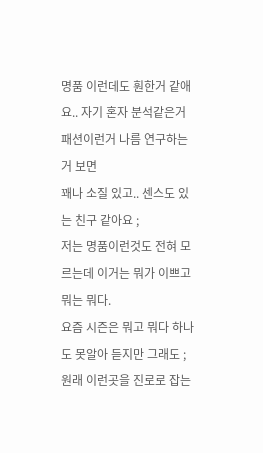명품 이런데도 훤한거 같애요.. 자기 혼자 분석같은거 패션이런거 나름 연구하는거 보면
꽤나 소질 있고.. 센스도 있는 친구 같아요 ;
저는 명품이런것도 전혀 모르는데 이거는 뭐가 이쁘고 뭐는 뭐다.
요즘 시즌은 뭐고 뭐다 하나도 못알아 듣지만 그래도 ;
원래 이런곳을 진로로 잡는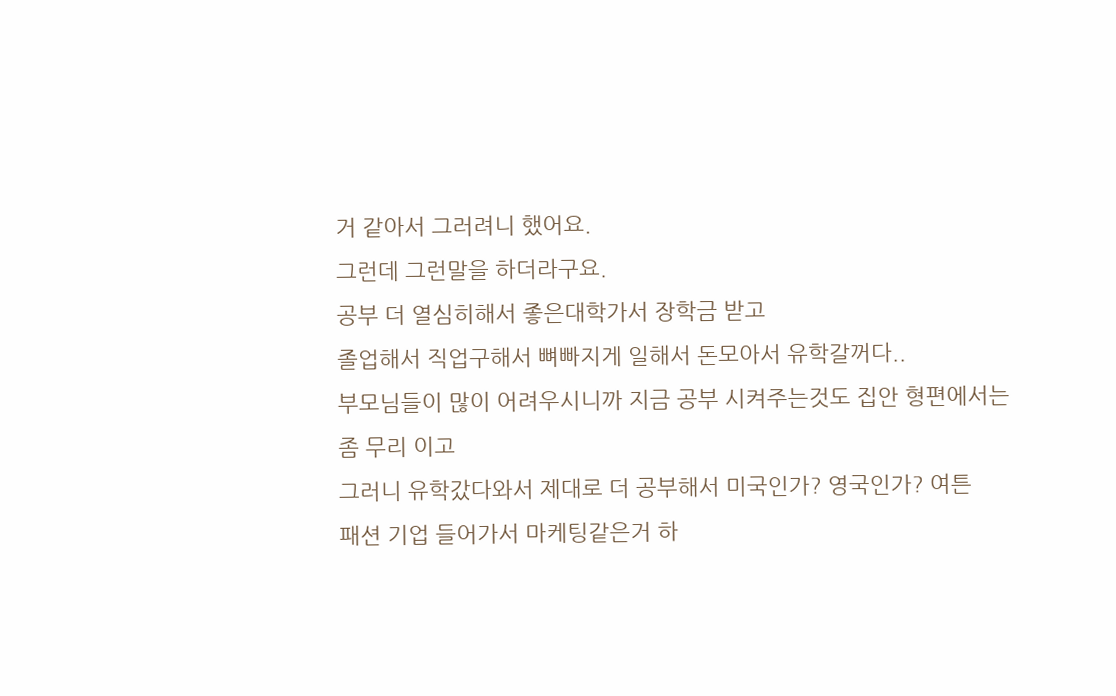거 같아서 그러려니 했어요.
그런데 그런말을 하더라구요.
공부 더 열심히해서 좋은대학가서 장학금 받고
졸업해서 직업구해서 뼈빠지게 일해서 돈모아서 유학갈꺼다..
부모님들이 많이 어려우시니까 지금 공부 시켜주는것도 집안 형편에서는 좀 무리 이고
그러니 유학갔다와서 제대로 더 공부해서 미국인가? 영국인가? 여튼
패션 기업 들어가서 마케팅같은거 하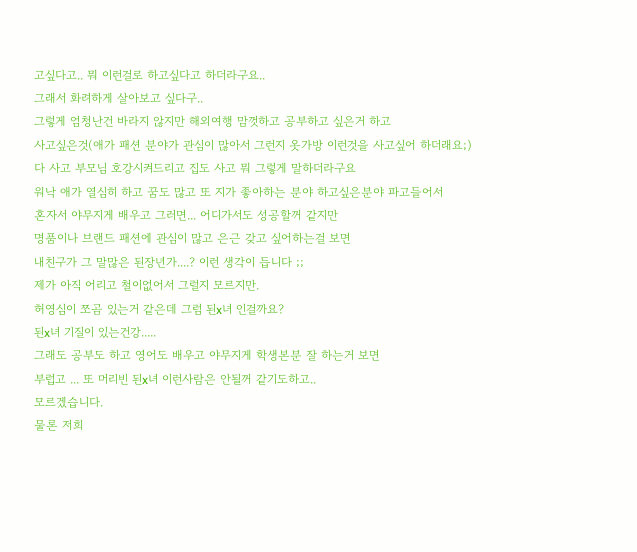고싶다고.. 뭐 이런걸로 하고싶다고 하더라구요..
그래서 화려하게 살아보고 싶다구..
그렇게 엄청난건 바라지 않지만 해외여행 맘껏하고 공부하고 싶은거 하고
사고싶은것(애가 패션 분야가 관심이 많아서 그런지 옷가방 이런것을 사고싶어 하더래요;)
다 사고 부모님 호강시켜드리고 집도 사고 뭐 그렇게 말하더라구요
워낙 애가 열심히 하고 꿈도 많고 또 지가 좋아하는 분야 하고싶은분야 파고들어서
혼자서 야무지게 배우고 그러면... 어디가서도 성공할꺼 같지만
명품이나 브랜드 패션에 관심이 많고 은근 갖고 싶어하는걸 보면
내친구가 그 말많은 된장년가....? 이런 생각이 듭니다 ;;
제가 아직 어리고 철이없어서 그럴지 모르지만.
허영심이 쪼곰 있는거 같은데 그럼 된x녀 인걸까요?
된x녀 기질이 있는건강.....
그래도 공부도 하고 영어도 배우고 야무지게 학생본분 잘 하는거 보면
부럽고 ... 또 머리빈 된x녀 이런사람은 안될꺼 같기도하고..
모르겠습니다.
물론 저희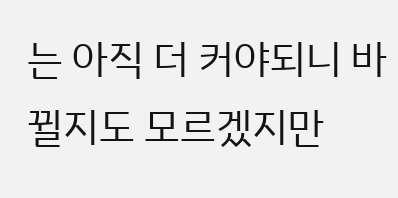는 아직 더 커야되니 바뀔지도 모르겠지만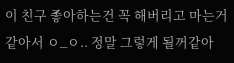이 친구 좋아하는건 꼭 해버리고 마는거 같아서 ㅇ_ㅇ.. 정말 그렇게 될꺼같아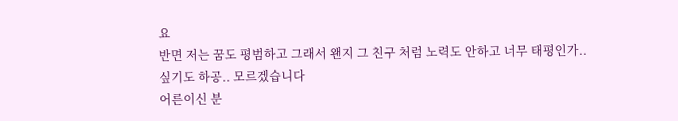요
반면 저는 꿈도 평범하고 그래서 왠지 그 친구 처럼 노력도 안하고 너무 태평인가..
싶기도 하공.. 모르겠습니다
어른이신 분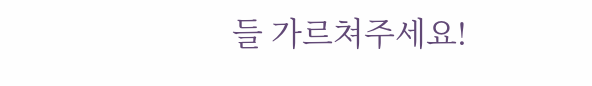들 가르쳐주세요!